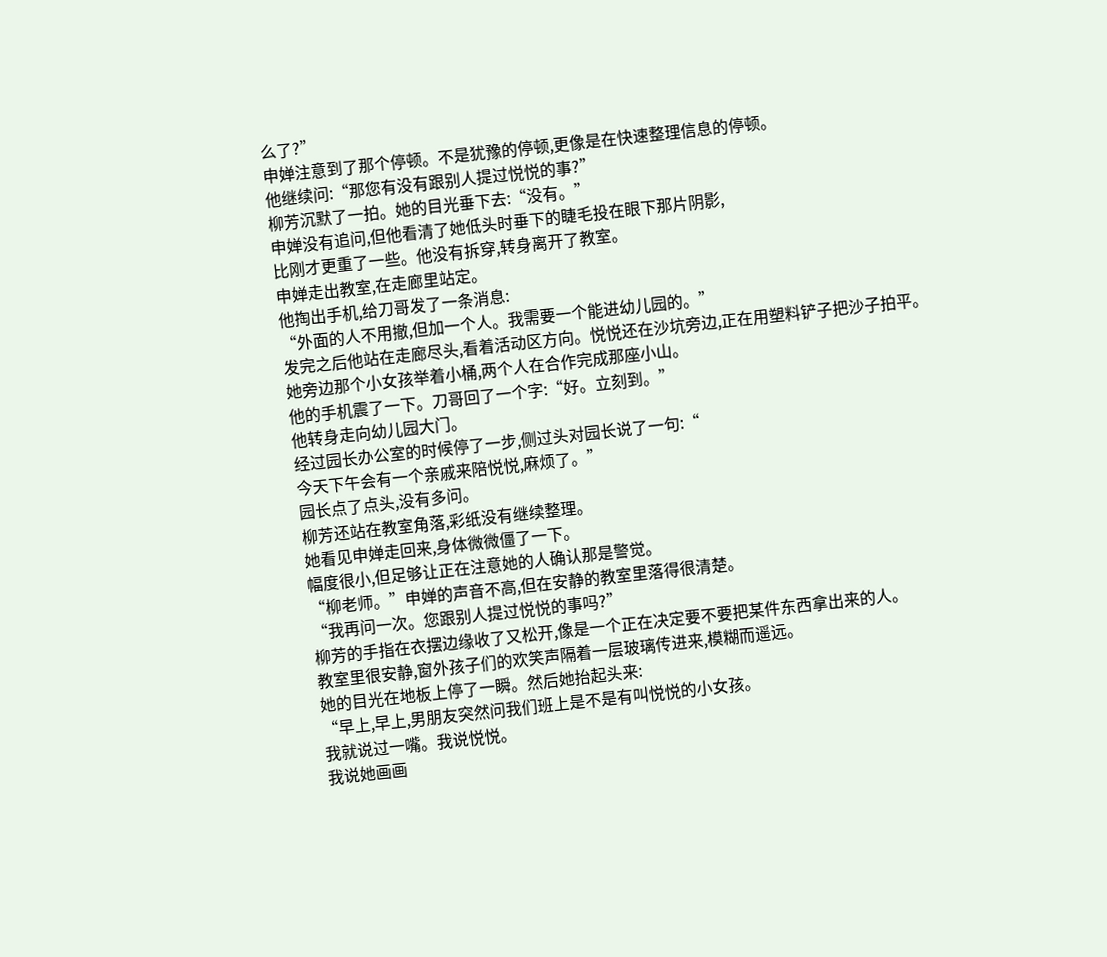么了?”
申婵注意到了那个停顿。不是犹豫的停顿,更像是在快速整理信息的停顿。
他继续问:“那您有没有跟别人提过悦悦的事?”
柳芳沉默了一拍。她的目光垂下去:“没有。”
申婵没有追问,但他看清了她低头时垂下的睫毛投在眼下那片阴影,
比刚才更重了一些。他没有拆穿,转身离开了教室。
申婵走出教室,在走廊里站定。
他掏出手机,给刀哥发了一条消息:
“外面的人不用撤,但加一个人。我需要一个能进幼儿园的。”
发完之后他站在走廊尽头,看着活动区方向。悦悦还在沙坑旁边,正在用塑料铲子把沙子拍平。
她旁边那个小女孩举着小桶,两个人在合作完成那座小山。
他的手机震了一下。刀哥回了一个字:“好。立刻到。”
他转身走向幼儿园大门。
经过园长办公室的时候停了一步,侧过头对园长说了一句:“
今天下午会有一个亲戚来陪悦悦,麻烦了。”
园长点了点头,没有多问。
柳芳还站在教室角落,彩纸没有继续整理。
她看见申婵走回来,身体微微僵了一下。
幅度很小,但足够让正在注意她的人确认那是警觉。
“柳老师。”申婵的声音不高,但在安静的教室里落得很清楚。
“我再问一次。您跟别人提过悦悦的事吗?”
柳芳的手指在衣摆边缘收了又松开,像是一个正在决定要不要把某件东西拿出来的人。
教室里很安静,窗外孩子们的欢笑声隔着一层玻璃传进来,模糊而遥远。
她的目光在地板上停了一瞬。然后她抬起头来:
“早上,早上,男朋友突然问我们班上是不是有叫悦悦的小女孩。
我就说过一嘴。我说悦悦。
我说她画画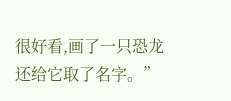很好看,画了一只恐龙还给它取了名字。”